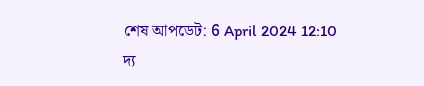শেষ আপডেট: 6 April 2024 12:10
দ্য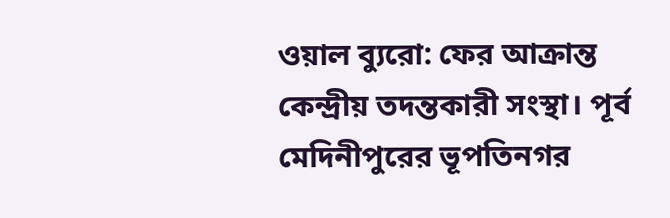ওয়াল ব্যুরো: ফের আক্রান্ত কেন্দ্রীয় তদন্তকারী সংস্থা। পূর্ব মেদিনীপুরের ভূপতিনগর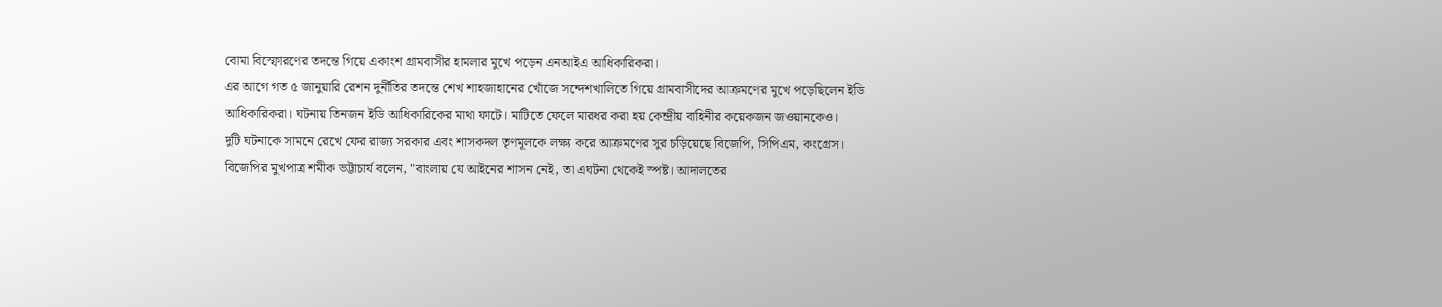বোমা বিস্ফোরণের তদন্তে গিয়ে একাংশ গ্রামবাসীর হামলার মুখে পড়েন এনআইএ আধিকারিকরা।
এর আগে গত ৫ জানুয়ারি রেশন দুর্নীতির তদন্তে শেখ শাহজাহানের খোঁজে সন্দেশখালিতে গিয়ে গ্রামবাসীদের আক্রমণের মুখে পড়েছিলেন ইডি আধিকারিকরা। ঘটনায় তিনজন ইডি আধিকারিকের মাথা ফাটে। মাটিতে ফেলে মারধর করা হয় কেন্দ্রীয় বাহিনীর কয়েকজন জওয়ানকেও।
দুটি ঘটনাকে সামনে রেখে ফের রাজ্য সরকার এবং শাসকদল তৃণমূলকে লক্ষ্য করে আক্রমণের সুর চড়িয়েছে বিজেপি, সিপিএম, কংগ্রেস।
বিজেপির মুখপাত্র শমীক ভট্টাচার্য বলেন, "বাংলায় যে আইনের শাসন নেই, তা এঘটনা থেকেই স্পষ্ট। আদালতের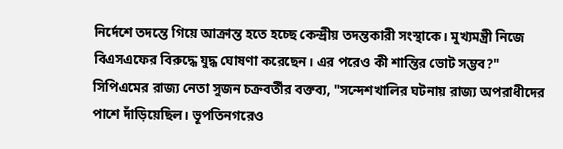নির্দেশে তদন্তে গিয়ে আক্রান্ত হতে হচ্ছে কেন্দ্রীয় তদন্তকারী সংস্থাকে। মুখ্যমন্ত্রী নিজে বিএসএফের বিরুদ্ধে যুদ্ধ ঘোষণা করেছেন। এর পরেও কী শান্তির ভোট সম্ভব?"
সিপিএমের রাজ্য নেতা সুজন চক্রবর্তীর বক্তব্য, "সন্দেশখালির ঘটনায় রাজ্য অপরাধীদের পাশে দাঁড়িয়েছিল। ভূপতিনগরেও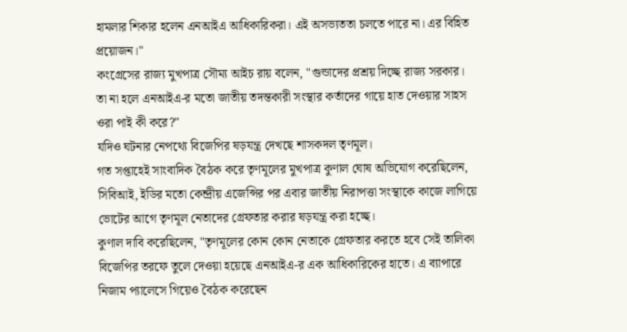হামলার শিকার হলেন এনআইএ আধিকারিকরা। এই অসভ্যততা চলতে পারে না। এর বিহিত প্রয়োজন।"
কংগ্রেসের রাজ্য মুখপাত্র সৌম্য আইচ রায় বলেন, "গুন্ডাদের প্রশ্রয় দিচ্ছে রাজ্য সরকার। তা না হলে এনআইএ-র মতো জাতীয় তদন্তকারী সংস্থার কর্তাদের গায়ে হাত দেওয়ার সাহস ওরা পাই কী করে?"
যদিও ঘটনার নেপথ্যে বিজেপির ষড়যন্ত্র দেখছে শাসকদল তৃণমূল।
গত সপ্তাহেই সাংবাদিক বৈঠক করে তৃণমূলের মুখপাত্র কুণাল ঘোষ অভিযোগ করেছিলেন, সিবিআই, ইডির মতো কেন্দ্রীয় এজেন্সির পর এবার জাতীয় নিরাপত্তা সংস্থাকে কাজে লাগিয়ে ভোটের আগে তৃণমূল নেতাদের গ্রেফতার করার ষড়যন্ত্র করা হচ্ছে।
কুণাল দাবি করেছিলেন, "তৃণমূলের কোন কোন নেতাকে গ্রেফতার করতে হবে সেই তালিকা বিজেপির তরফে তুলে দেওয়া হয়েছে এনআইএ-র এক আধিকারিকের হাতে। এ ব্যাপারে নিজাম প্যালেসে গিয়েও বৈঠক করেছেন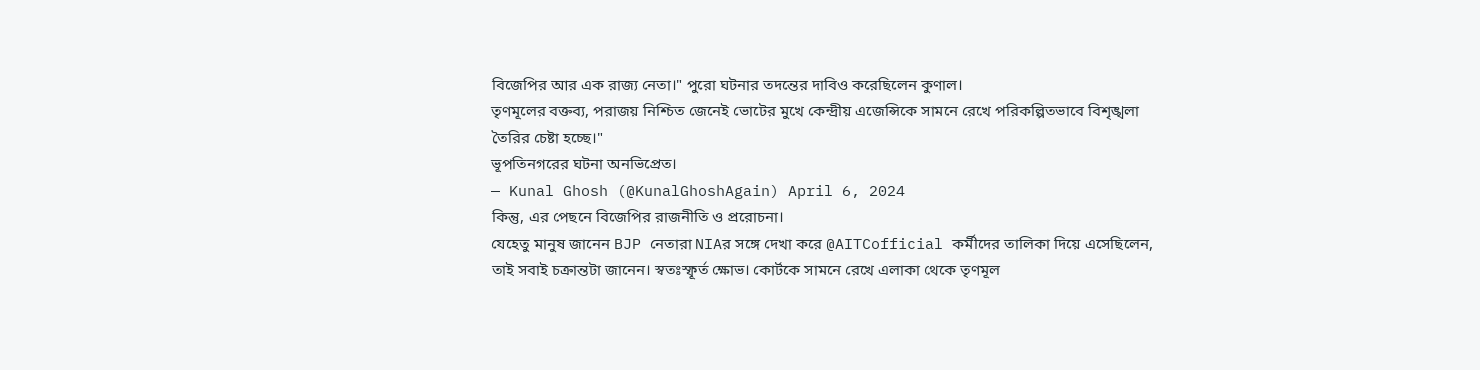বিজেপির আর এক রাজ্য নেতা।" পুরো ঘটনার তদন্তের দাবিও করেছিলেন কুণাল।
তৃণমূলের বক্তব্য, পরাজয় নিশ্চিত জেনেই ভোটের মুখে কেন্দ্রীয় এজেন্সিকে সামনে রেখে পরিকল্পিতভাবে বিশৃঙ্খলা তৈরির চেষ্টা হচ্ছে।"
ভূপতিনগরের ঘটনা অনভিপ্রেত।
— Kunal Ghosh (@KunalGhoshAgain) April 6, 2024
কিন্তু, এর পেছনে বিজেপির রাজনীতি ও প্ররোচনা।
যেহেতু মানুষ জানেন BJP নেতারা NIAর সঙ্গে দেখা করে @AITCofficial কর্মীদের তালিকা দিয়ে এসেছিলেন, তাই সবাই চক্রান্তটা জানেন। স্বতঃস্ফূর্ত ক্ষোভ। কোর্টকে সামনে রেখে এলাকা থেকে তৃণমূল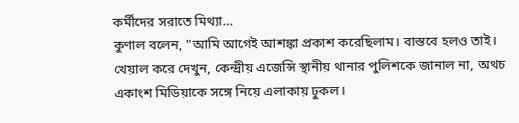কর্মীদের সরাতে মিথ্যা…
কুণাল বলেন, "আমি আগেই আশঙ্কা প্রকাশ করেছিলাম। বাস্তবে হলও তাই। খেয়াল করে দেখুন, কেন্দ্রীয় এজেন্সি স্থানীয় থানার পুলিশকে জানাল না, অথচ একাংশ মিডিয়াকে সঙ্গে নিয়ে এলাকায় ঢুকল।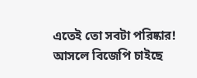এতেই তো সবটা পরিষ্কার! আসলে বিজেপি চাইছে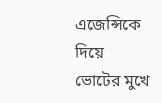এজেন্সিকে দিয়ে ভোটের মুখে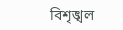বিশৃঙ্খল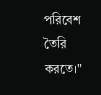পরিবেশ তৈরি করতে।"